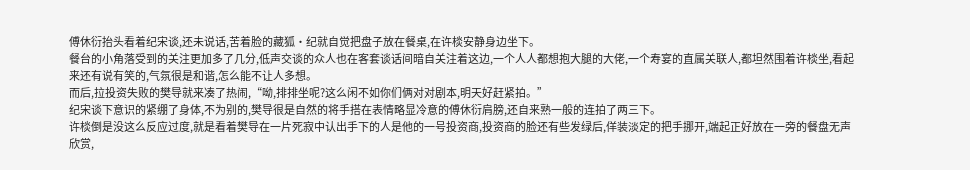傅休衍抬头看着纪宋谈,还未说话,苦着脸的藏狐·纪就自觉把盘子放在餐桌,在许棪安静身边坐下。
餐台的小角落受到的关注更加多了几分,低声交谈的众人也在客套谈话间暗自关注着这边,一个人人都想抱大腿的大佬,一个寿宴的直属关联人,都坦然围着许棪坐,看起来还有说有笑的,气氛很是和谐,怎么能不让人多想。
而后,拉投资失败的樊导就来凑了热闹,“呦,排排坐呢?这么闲不如你们俩对对剧本,明天好赶紧拍。”
纪宋谈下意识的紧绷了身体,不为别的,樊导很是自然的将手搭在表情略显冷意的傅休衍肩膀,还自来熟一般的连拍了两三下。
许棪倒是没这么反应过度,就是看着樊导在一片死寂中认出手下的人是他的一号投资商,投资商的脸还有些发绿后,佯装淡定的把手挪开,端起正好放在一旁的餐盘无声欣赏,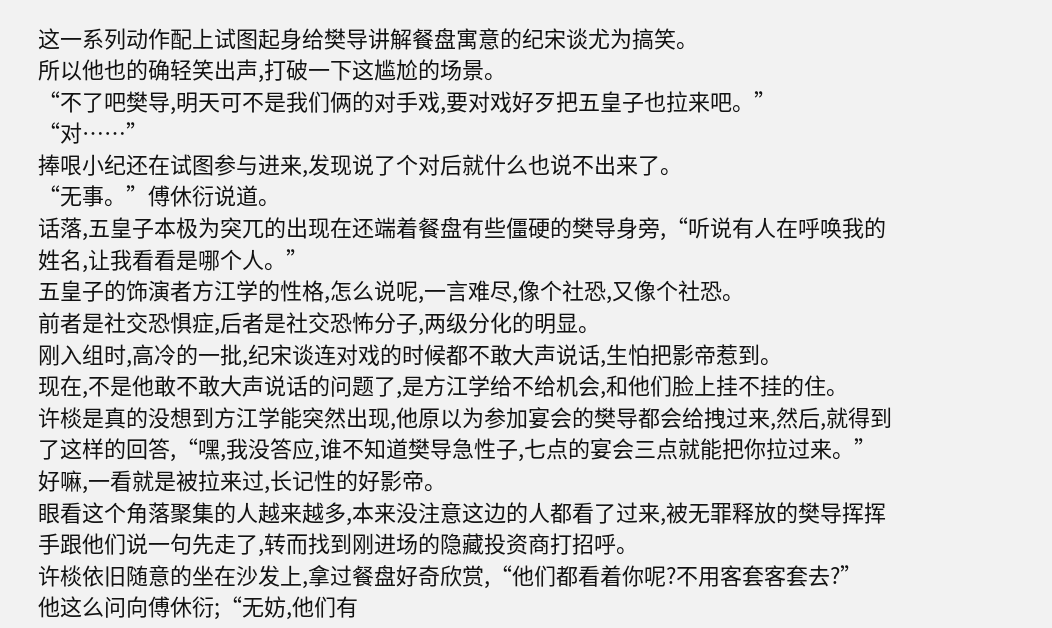这一系列动作配上试图起身给樊导讲解餐盘寓意的纪宋谈尤为搞笑。
所以他也的确轻笑出声,打破一下这尴尬的场景。
“不了吧樊导,明天可不是我们俩的对手戏,要对戏好歹把五皇子也拉来吧。”
“对……”
捧哏小纪还在试图参与进来,发现说了个对后就什么也说不出来了。
“无事。”傅休衍说道。
话落,五皇子本极为突兀的出现在还端着餐盘有些僵硬的樊导身旁,“听说有人在呼唤我的姓名,让我看看是哪个人。”
五皇子的饰演者方江学的性格,怎么说呢,一言难尽,像个社恐,又像个社恐。
前者是社交恐惧症,后者是社交恐怖分子,两级分化的明显。
刚入组时,高冷的一批,纪宋谈连对戏的时候都不敢大声说话,生怕把影帝惹到。
现在,不是他敢不敢大声说话的问题了,是方江学给不给机会,和他们脸上挂不挂的住。
许棪是真的没想到方江学能突然出现,他原以为参加宴会的樊导都会给拽过来,然后,就得到了这样的回答,“嘿,我没答应,谁不知道樊导急性子,七点的宴会三点就能把你拉过来。”
好嘛,一看就是被拉来过,长记性的好影帝。
眼看这个角落聚集的人越来越多,本来没注意这边的人都看了过来,被无罪释放的樊导挥挥手跟他们说一句先走了,转而找到刚进场的隐藏投资商打招呼。
许棪依旧随意的坐在沙发上,拿过餐盘好奇欣赏,“他们都看着你呢?不用客套客套去?”
他这么问向傅休衍;“无妨,他们有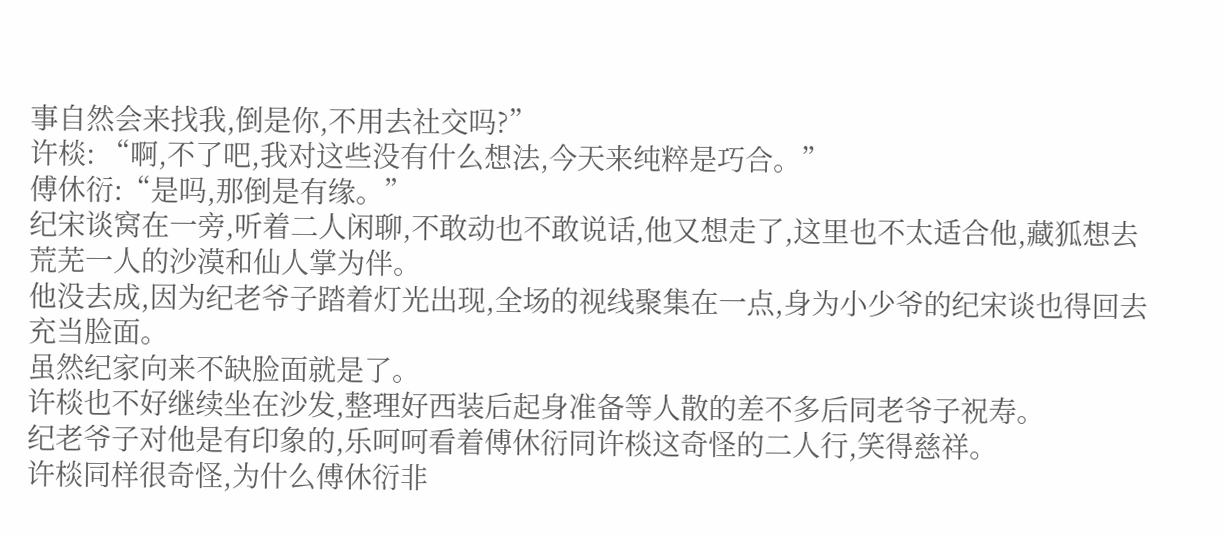事自然会来找我,倒是你,不用去社交吗?”
许棪: “啊,不了吧,我对这些没有什么想法,今天来纯粹是巧合。”
傅休衍:“是吗,那倒是有缘。”
纪宋谈窝在一旁,听着二人闲聊,不敢动也不敢说话,他又想走了,这里也不太适合他,藏狐想去荒芜一人的沙漠和仙人掌为伴。
他没去成,因为纪老爷子踏着灯光出现,全场的视线聚集在一点,身为小少爷的纪宋谈也得回去充当脸面。
虽然纪家向来不缺脸面就是了。
许棪也不好继续坐在沙发,整理好西装后起身准备等人散的差不多后同老爷子祝寿。
纪老爷子对他是有印象的,乐呵呵看着傅休衍同许棪这奇怪的二人行,笑得慈祥。
许棪同样很奇怪,为什么傅休衍非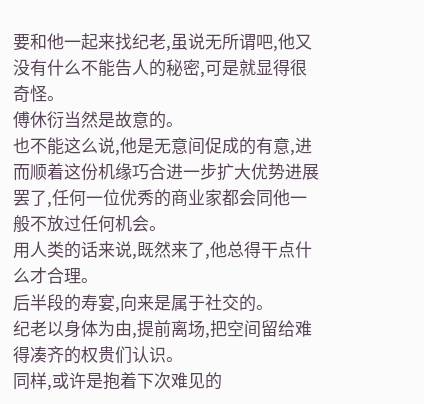要和他一起来找纪老,虽说无所谓吧,他又没有什么不能告人的秘密,可是就显得很奇怪。
傅休衍当然是故意的。
也不能这么说,他是无意间促成的有意,进而顺着这份机缘巧合进一步扩大优势进展罢了,任何一位优秀的商业家都会同他一般不放过任何机会。
用人类的话来说,既然来了,他总得干点什么才合理。
后半段的寿宴,向来是属于社交的。
纪老以身体为由,提前离场,把空间留给难得凑齐的权贵们认识。
同样,或许是抱着下次难见的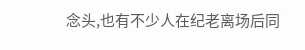念头,也有不少人在纪老离场后同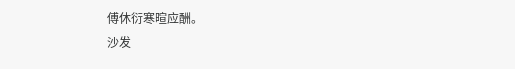傅休衍寒暄应酬。
沙发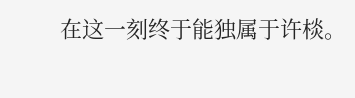在这一刻终于能独属于许棪。